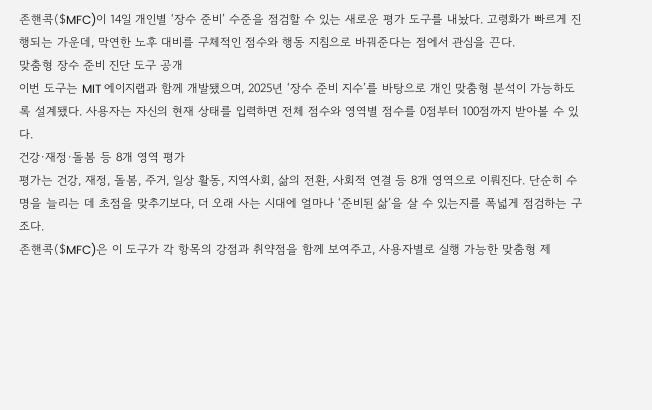존핸콕($MFC)이 14일 개인별 ‘장수 준비’ 수준을 점검할 수 있는 새로운 평가 도구를 내놨다. 고령화가 빠르게 진행되는 가운데, 막연한 노후 대비를 구체적인 점수와 행동 지침으로 바꿔준다는 점에서 관심을 끈다.
맞춤형 장수 준비 진단 도구 공개
이번 도구는 MIT 에이지랩과 함께 개발됐으며, 2025년 ‘장수 준비 지수’를 바탕으로 개인 맞춤형 분석이 가능하도록 설계됐다. 사용자는 자신의 현재 상태를 입력하면 전체 점수와 영역별 점수를 0점부터 100점까지 받아볼 수 있다.
건강·재정·돌봄 등 8개 영역 평가
평가는 건강, 재정, 돌봄, 주거, 일상 활동, 지역사회, 삶의 전환, 사회적 연결 등 8개 영역으로 이뤄진다. 단순히 수명을 늘리는 데 초점을 맞추기보다, 더 오래 사는 시대에 얼마나 ‘준비된 삶’을 살 수 있는지를 폭넓게 점검하는 구조다.
존핸콕($MFC)은 이 도구가 각 항목의 강점과 취약점을 함께 보여주고, 사용자별로 실행 가능한 맞춤형 제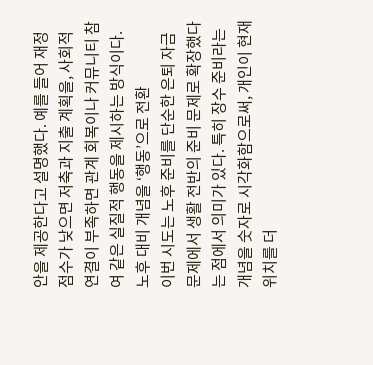안을 제공한다고 설명했다. 예를 들어 재정 점수가 낮으면 저축과 지출 계획을, 사회적 연결이 부족하면 관계 회복이나 커뮤니티 참여 같은 실질적 행동을 제시하는 방식이다.
노후 대비 개념을 ‘행동’으로 전환
이번 시도는 노후 준비를 단순한 은퇴 자금 문제에서 생활 전반의 준비 문제로 확장했다는 점에서 의미가 있다. 특히 장수 준비라는 개념을 숫자로 시각화함으로써, 개인이 현재 위치를 더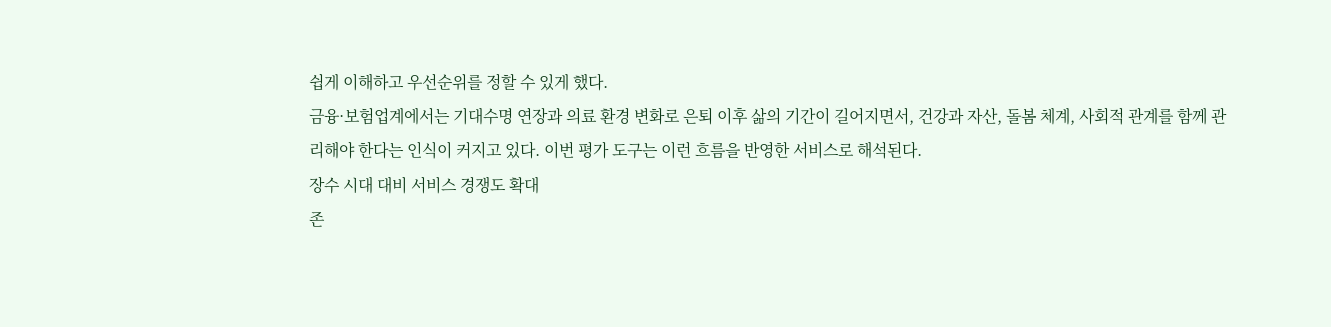쉽게 이해하고 우선순위를 정할 수 있게 했다.
금융·보험업계에서는 기대수명 연장과 의료 환경 변화로 은퇴 이후 삶의 기간이 길어지면서, 건강과 자산, 돌봄 체계, 사회적 관계를 함께 관리해야 한다는 인식이 커지고 있다. 이번 평가 도구는 이런 흐름을 반영한 서비스로 해석된다.
장수 시대 대비 서비스 경쟁도 확대
존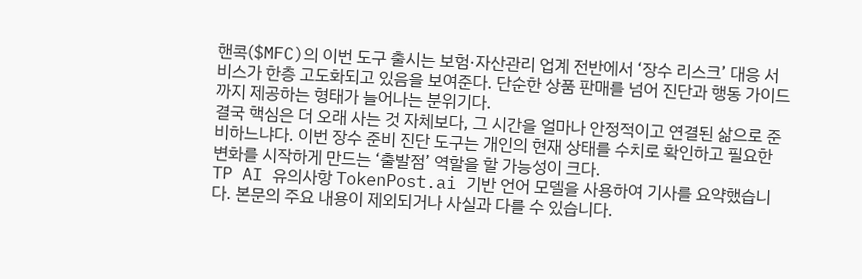핸콕($MFC)의 이번 도구 출시는 보험·자산관리 업계 전반에서 ‘장수 리스크’ 대응 서비스가 한층 고도화되고 있음을 보여준다. 단순한 상품 판매를 넘어 진단과 행동 가이드까지 제공하는 형태가 늘어나는 분위기다.
결국 핵심은 더 오래 사는 것 자체보다, 그 시간을 얼마나 안정적이고 연결된 삶으로 준비하느냐다. 이번 장수 준비 진단 도구는 개인의 현재 상태를 수치로 확인하고 필요한 변화를 시작하게 만드는 ‘출발점’ 역할을 할 가능성이 크다.
TP AI 유의사항 TokenPost.ai 기반 언어 모델을 사용하여 기사를 요약했습니다. 본문의 주요 내용이 제외되거나 사실과 다를 수 있습니다.